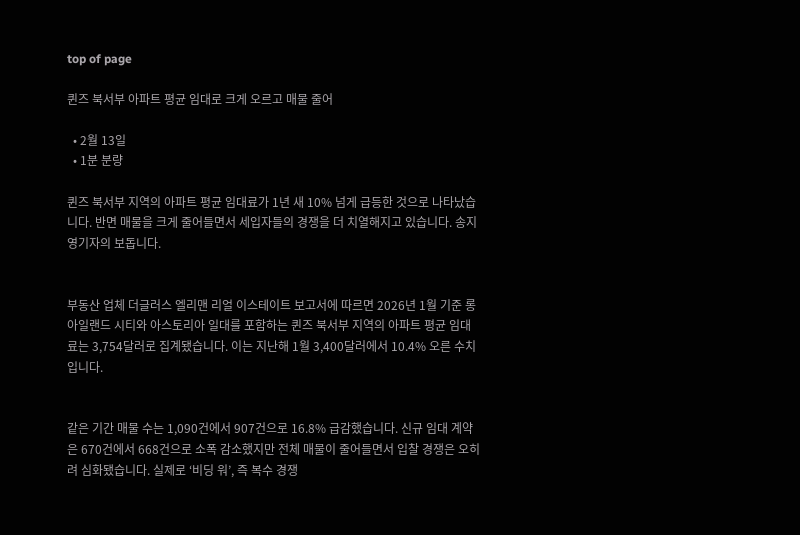top of page

퀸즈 북서부 아파트 평균 임대로 크게 오르고 매물 줄어

  • 2월 13일
  • 1분 분량

퀸즈 북서부 지역의 아파트 평균 임대료가 1년 새 10% 넘게 급등한 것으로 나타났습니다. 반면 매물을 크게 줄어들면서 세입자들의 경쟁을 더 치열해지고 있습니다. 송지영기자의 보돕니다.


부동산 업체 더글러스 엘리맨 리얼 이스테이트 보고서에 따르면 2026년 1월 기준 롱아일랜드 시티와 아스토리아 일대를 포함하는 퀸즈 북서부 지역의 아파트 평균 임대료는 3,754달러로 집계됐습니다. 이는 지난해 1월 3,400달러에서 10.4% 오른 수치입니다.


같은 기간 매물 수는 1,090건에서 907건으로 16.8% 급감했습니다. 신규 임대 계약은 670건에서 668건으로 소폭 감소했지만 전체 매물이 줄어들면서 입찰 경쟁은 오히려 심화됐습니다. 실제로 ‘비딩 워’, 즉 복수 경쟁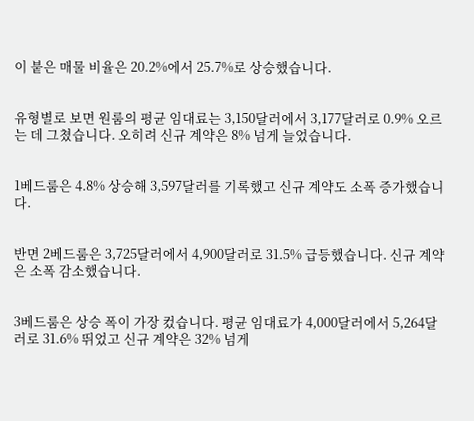이 붙은 매물 비율은 20.2%에서 25.7%로 상승했습니다.


유형별로 보면 원룸의 평균 임대료는 3,150달러에서 3,177달러로 0.9% 오르는 데 그쳤습니다. 오히려 신규 계약은 8% 넘게 늘었습니다.


1베드룸은 4.8% 상승해 3,597달러를 기록했고 신규 계약도 소폭 증가했습니다.


반면 2베드룸은 3,725달러에서 4,900달러로 31.5% 급등했습니다. 신규 계약은 소폭 감소했습니다.


3베드룸은 상승 폭이 가장 컸습니다. 평균 임대료가 4,000달러에서 5,264달러로 31.6% 뛰었고 신규 계약은 32% 넘게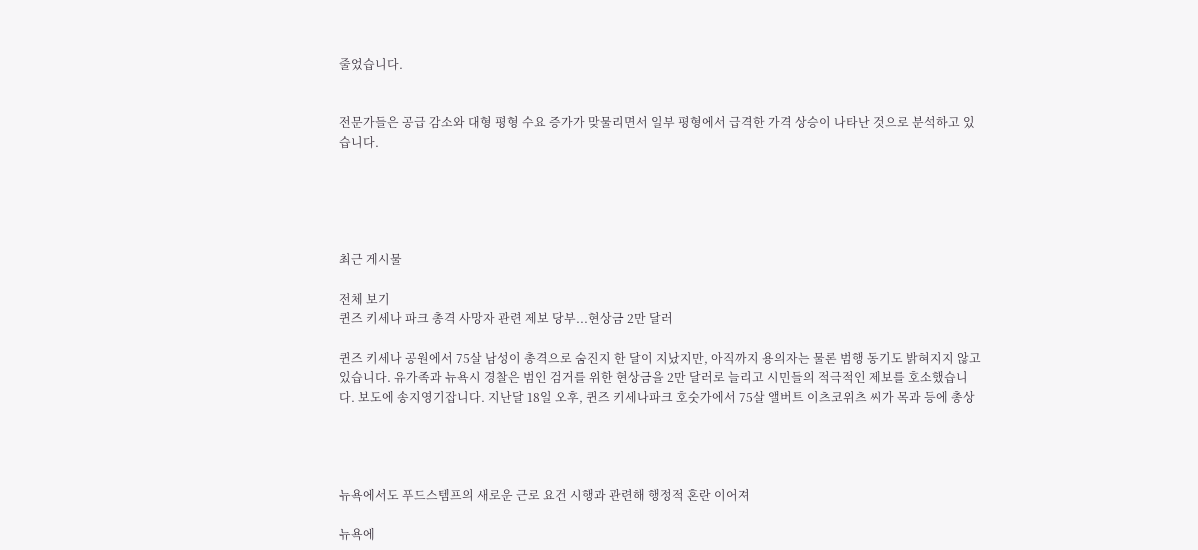줄었습니다.


전문가들은 공급 감소와 대형 평형 수요 증가가 맞물리면서 일부 평형에서 급격한 가격 상승이 나타난 것으로 분석하고 있습니다.





최근 게시물

전체 보기
퀸즈 키세나 파크 총격 사망자 관련 제보 당부...현상금 2만 달러

퀸즈 키세나 공원에서 75살 남성이 총격으로 숨진지 한 달이 지났지만, 아직까지 용의자는 물론 범행 동기도 밝혀지지 않고 있습니다. 유가족과 뉴욕시 경찰은 범인 검거를 위한 현상금을 2만 달러로 늘리고 시민들의 적극적인 제보를 호소했습니다. 보도에 송지영기잡니다. 지난달 18일 오후, 퀸즈 키세나파크 호숫가에서 75살 앨버트 이츠코위츠 씨가 목과 등에 총상




뉴욕에서도 푸드스템프의 새로운 근로 요건 시행과 관련해 행정적 혼란 이어져

뉴욕에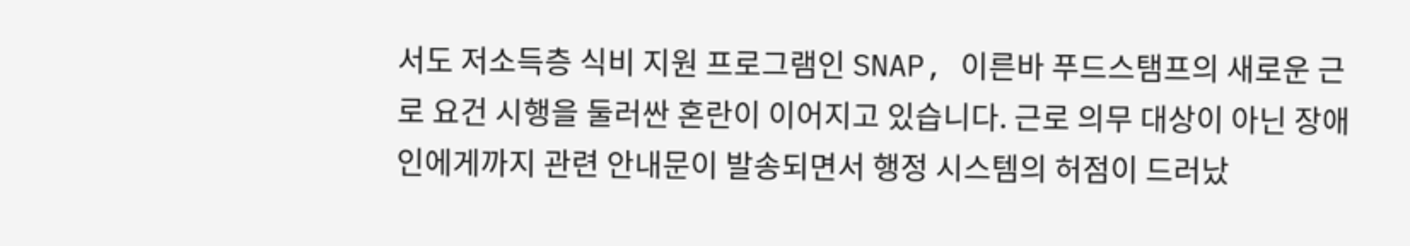서도 저소득층 식비 지원 프로그램인 SNAP, 이른바 푸드스탬프의 새로운 근로 요건 시행을 둘러싼 혼란이 이어지고 있습니다. 근로 의무 대상이 아닌 장애인에게까지 관련 안내문이 발송되면서 행정 시스템의 허점이 드러났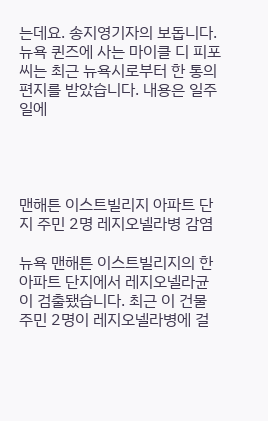는데요. 송지영기자의 보돕니다. 뉴욕 퀸즈에 사는 마이클 디 피포 씨는 최근 뉴욕시로부터 한 통의 편지를 받았습니다. 내용은 일주일에




맨해튼 이스트빌리지 아파트 단지 주민 2명 레지오넬라병 감염

뉴욕 맨해튼 이스트빌리지의 한 아파트 단지에서 레지오넬라균이 검출됐습니다. 최근 이 건물 주민 2명이 레지오넬라병에 걸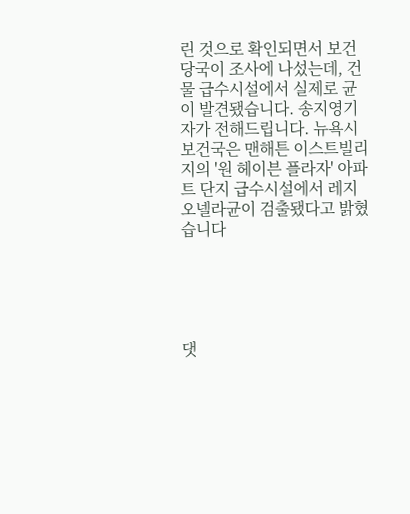린 것으로 확인되면서 보건당국이 조사에 나섰는데, 건물 급수시설에서 실제로 균이 발견됐습니다. 송지영기자가 전해드립니다. 뉴욕시 보건국은 맨해튼 이스트빌리지의 '원 헤이븐 플라자' 아파트 단지 급수시설에서 레지오넬라균이 검출됐다고 밝혔습니다





댓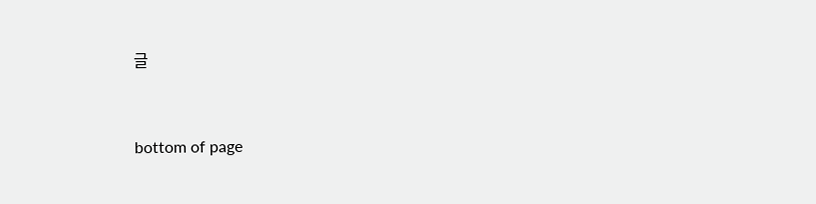글


bottom of page